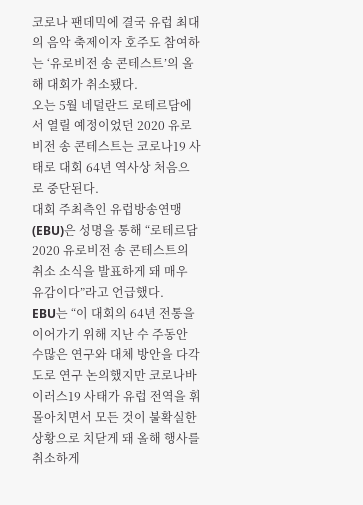코로나 팬데믹에 결국 유럽 최대의 음악 축제이자 호주도 참여하는 ‘유로비전 송 콘테스트’의 올해 대회가 취소됐다.
오는 5월 네덜란드 로테르담에서 열릴 예정이었던 2020 유로비전 송 콘테스트는 코로나19 사태로 대회 64년 역사상 처음으로 중단된다.
대회 주최측인 유럽방송연맹(EBU)은 성명을 통해 “로테르담 2020 유로비전 송 콘테스트의 취소 소식을 발표하게 돼 매우 유감이다”라고 언급했다.
EBU는 “이 대회의 64년 전통을 이어가기 위해 지난 수 주동안 수많은 연구와 대체 방안을 다각도로 연구 논의했지만 코로나바이러스19 사태가 유럽 전역을 휘몰아치면서 모든 것이 불확실한 상황으로 치닫게 돼 올해 행사를 취소하게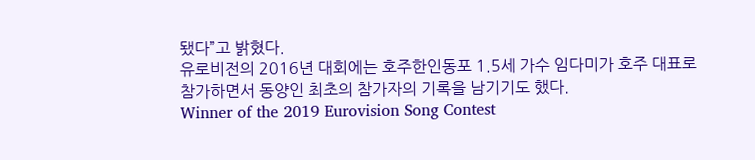됐다”고 밝혔다.
유로비전의 2016년 대회에는 호주한인동포 1.5세 가수 임다미가 호주 대표로 참가하면서 동양인 최초의 참가자의 기록을 남기기도 했다.
Winner of the 2019 Eurovision Song Contest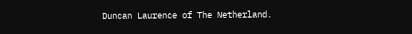Duncan Laurence of The Netherland.